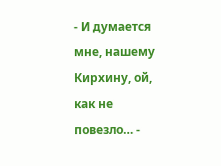- И думается мне, нашему Кирхину, ой, как не повезло… -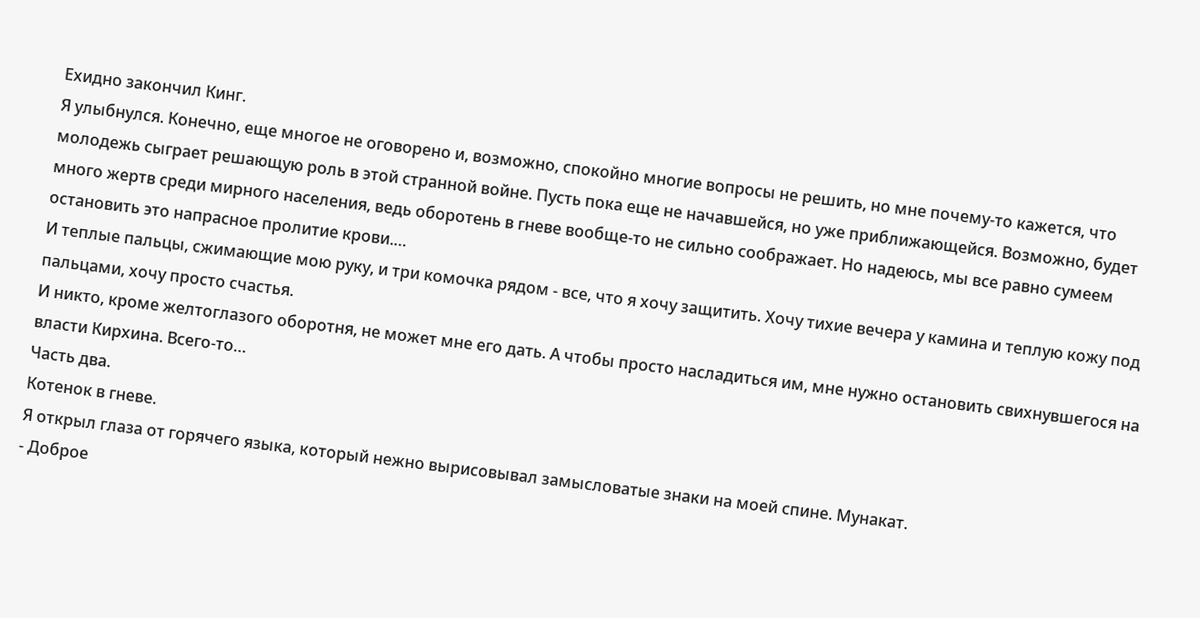Ехидно закончил Кинг.
Я улыбнулся. Конечно, еще многое не оговорено и, возможно, спокойно многие вопросы не решить, но мне почему-то кажется, что молодежь сыграет решающую роль в этой странной войне. Пусть пока еще не начавшейся, но уже приближающейся. Возможно, будет много жертв среди мирного населения, ведь оборотень в гневе вообще-то не сильно соображает. Но надеюсь, мы все равно сумеем остановить это напрасное пролитие крови.…
И теплые пальцы, сжимающие мою руку, и три комочка рядом - все, что я хочу защитить. Хочу тихие вечера у камина и теплую кожу под пальцами, хочу просто счастья.
И никто, кроме желтоглазого оборотня, не может мне его дать. А чтобы просто насладиться им, мне нужно остановить свихнувшегося на власти Кирхина. Всего-то…
Часть два.
Котенок в гневе.
Я открыл глаза от горячего языка, который нежно вырисовывал замысловатые знаки на моей спине. Мунакат.
- Доброе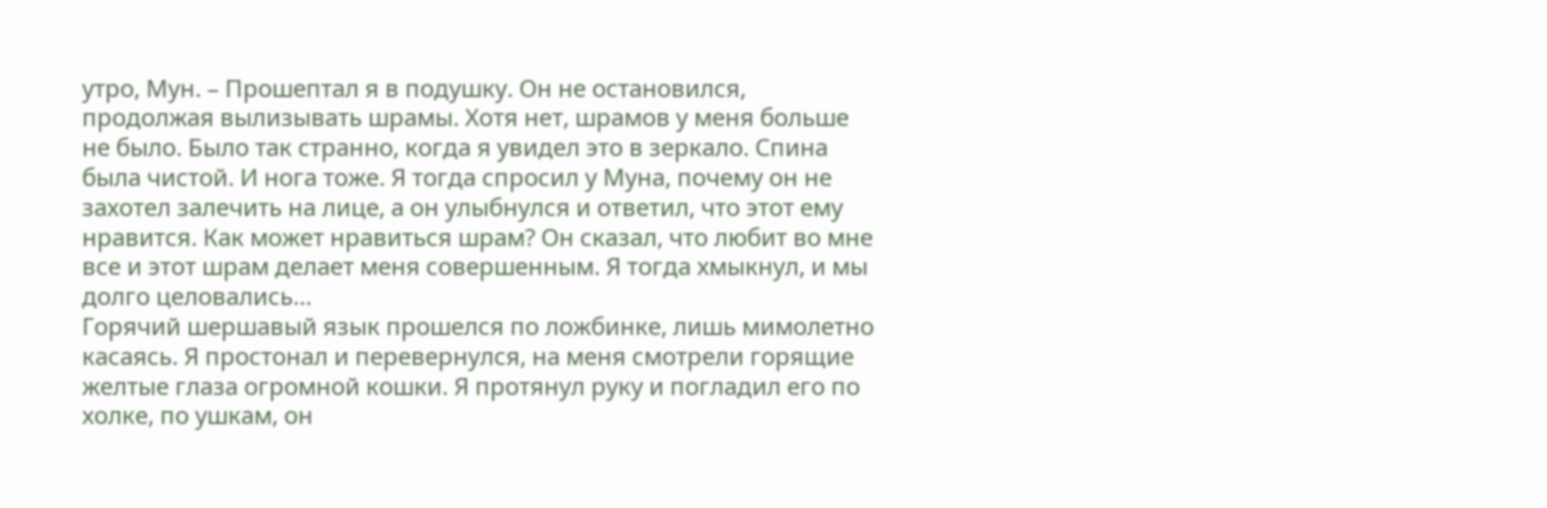утро, Мун. – Прошептал я в подушку. Он не остановился, продолжая вылизывать шрамы. Хотя нет, шрамов у меня больше не было. Было так странно, когда я увидел это в зеркало. Спина была чистой. И нога тоже. Я тогда спросил у Муна, почему он не захотел залечить на лице, а он улыбнулся и ответил, что этот ему нравится. Как может нравиться шрам? Он сказал, что любит во мне все и этот шрам делает меня совершенным. Я тогда хмыкнул, и мы долго целовались…
Горячий шершавый язык прошелся по ложбинке, лишь мимолетно касаясь. Я простонал и перевернулся, на меня смотрели горящие желтые глаза огромной кошки. Я протянул руку и погладил его по холке, по ушкам, он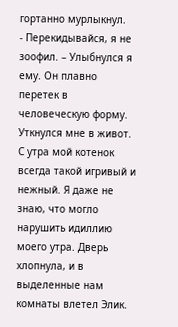гортанно мурлыкнул.
- Перекидывайся, я не зоофил. – Улыбнулся я ему. Он плавно перетек в человеческую форму. Уткнулся мне в живот. С утра мой котенок всегда такой игривый и нежный. Я даже не знаю, что могло нарушить идиллию моего утра. Дверь хлопнула, и в выделенные нам комнаты влетел Элик.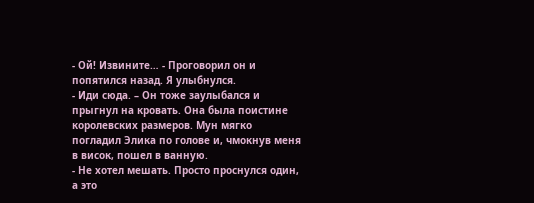- Ой! Извините… - Проговорил он и попятился назад. Я улыбнулся.
- Иди сюда. – Он тоже заулыбался и прыгнул на кровать. Она была поистине королевских размеров. Мун мягко погладил Элика по голове и, чмокнув меня в висок, пошел в ванную.
- Не хотел мешать. Просто проснулся один, а это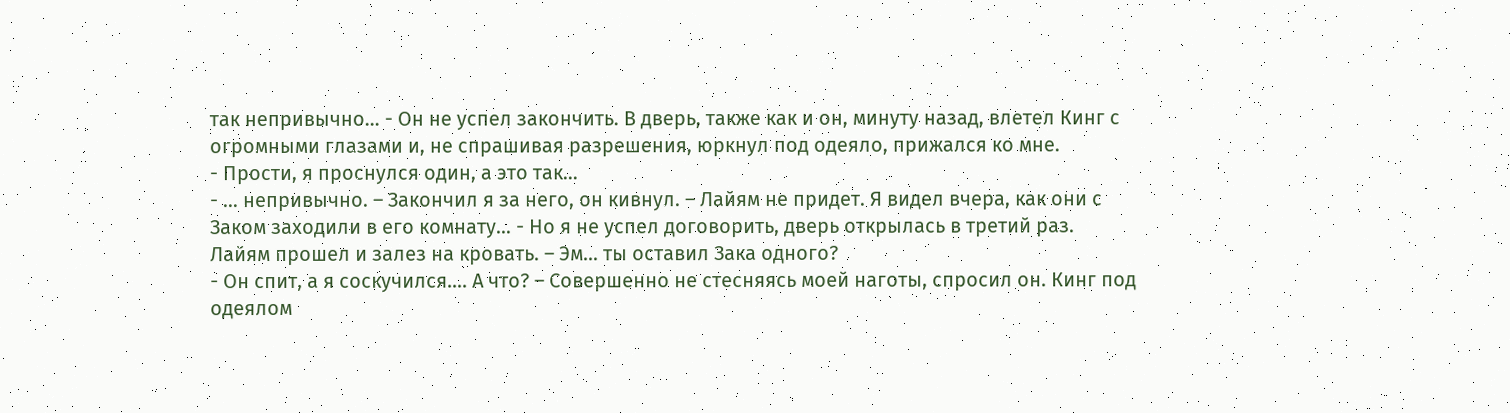так непривычно… - Он не успел закончить. В дверь, также как и он, минуту назад, влетел Кинг с огромными глазами и, не спрашивая разрешения, юркнул под одеяло, прижался ко мне.
- Прости, я проснулся один, а это так…
- … непривычно. – Закончил я за него, он кивнул. – Лайям не придет. Я видел вчера, как они с Заком заходили в его комнату… - Но я не успел договорить, дверь открылась в третий раз. Лайям прошел и залез на кровать. – Эм… ты оставил Зака одного?
- Он спит, а я соскучился…. А что? – Совершенно не стесняясь моей наготы, спросил он. Кинг под одеялом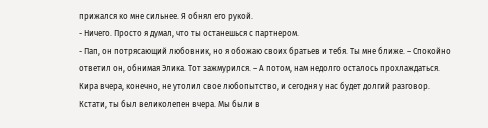прижался ко мне сильнее. Я обнял его рукой.
- Ничего. Просто я думал, что ты останешься с партнером.
- Пап, он потрясающий любовник, но я обожаю своих братьев и тебя. Ты мне ближе. – Спокойно ответил он, обнимая Элика. Тот зажмурился. – А потом, нам недолго осталось прохлаждаться. Кира вчера, конечно, не утолил свое любопытство, и сегодня у нас будет долгий разговор. Кстати, ты был великолепен вчера. Мы были в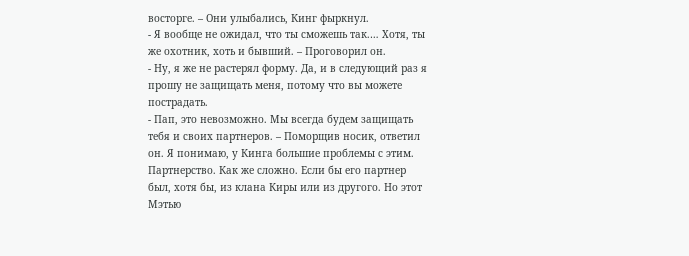восторге. – Они улыбались, Кинг фыркнул.
- Я вообще не ожидал, что ты сможешь так.… Хотя, ты же охотник, хоть и бывший. – Проговорил он.
- Ну, я же не растерял форму. Да, и в следующий раз я прошу не защищать меня, потому что вы можете пострадать.
- Пап, это невозможно. Мы всегда будем защищать тебя и своих партнеров. – Поморщив носик, ответил он. Я понимаю, у Кинга большие проблемы с этим. Партнерство. Как же сложно. Если бы его партнер был, хотя бы, из клана Киры или из другого. Но этот Мэтью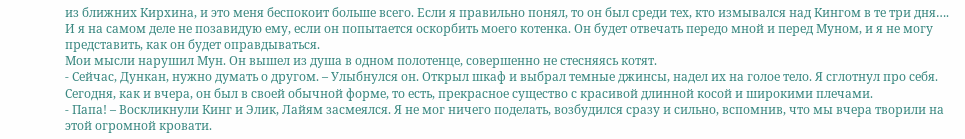из ближних Кирхина, и это меня беспокоит больше всего. Если я правильно понял, то он был среди тех, кто измывался над Кингом в те три дня…. И я на самом деле не позавидую ему, если он попытается оскорбить моего котенка. Он будет отвечать передо мной и перед Муном, и я не могу представить, как он будет оправдываться.
Мои мысли нарушил Мун. Он вышел из душа в одном полотенце, совершенно не стесняясь котят.
- Сейчас, Дункан, нужно думать о другом. – Улыбнулся он. Открыл шкаф и выбрал темные джинсы, надел их на голое тело. Я сглотнул про себя. Сегодня, как и вчера, он был в своей обычной форме, то есть, прекрасное существо с красивой длинной косой и широкими плечами.
- Папа! – Воскликнули Кинг и Элик, Лайям засмеялся. Я не мог ничего поделать, возбудился сразу и сильно, вспомнив, что мы вчера творили на этой огромной кровати.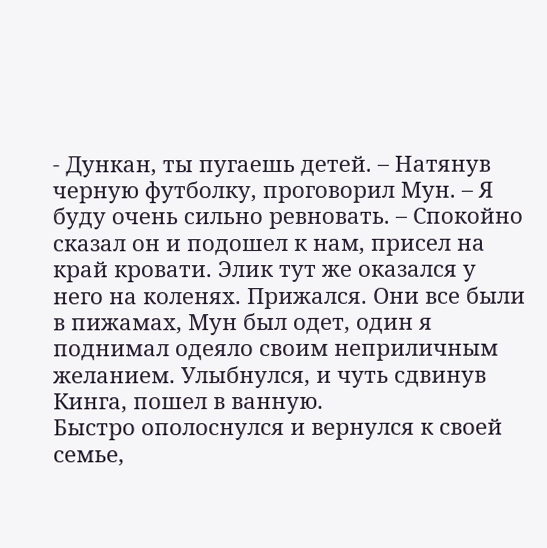- Дункан, ты пугаешь детей. – Натянув черную футболку, проговорил Мун. – Я буду очень сильно ревновать. – Спокойно сказал он и подошел к нам, присел на край кровати. Элик тут же оказался у него на коленях. Прижался. Они все были в пижамах, Мун был одет, один я поднимал одеяло своим неприличным желанием. Улыбнулся, и чуть сдвинув Кинга, пошел в ванную.
Быстро ополоснулся и вернулся к своей семье,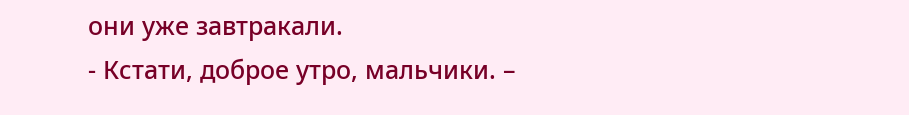они уже завтракали.
- Кстати, доброе утро, мальчики. –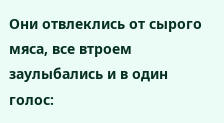Они отвлеклись от сырого мяса, все втроем заулыбались и в один голос: